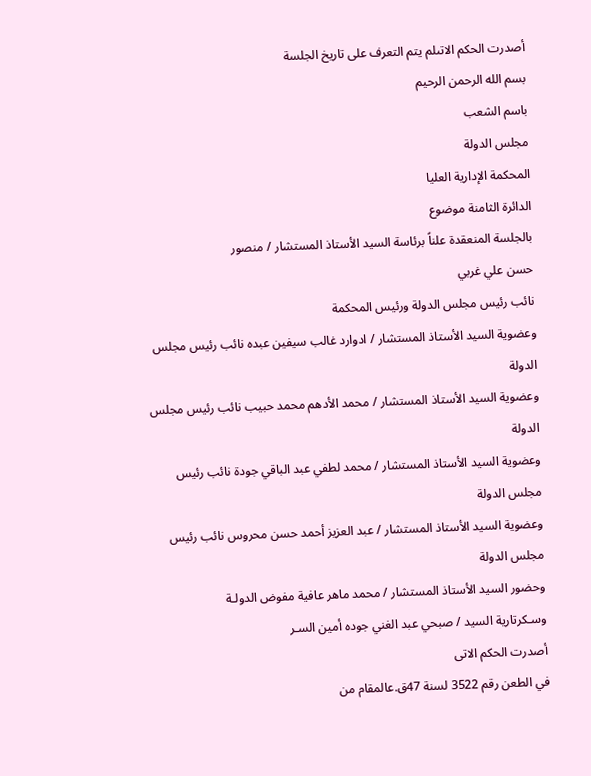أصدرت الحكم الاتىلم يتم التعرف على تاريخ الجلسة
بسم الله الرحمن الرحيم
باسم الشعب
مجلس الدولة
المحكمة الإدارية العليا
الدائرة الثامنة موضوع
بالجلسة المنعقدة علناً برئاسة السيد الأستاذ المستشار / منصور
حسن علي غربي
نائب رئيس مجلس الدولة ورئيس المحكمة
وعضوية السيد الأستاذ المستشار / ادوارد غالب سيفين عبده نائب رئيس مجلس الدولة
وعضوية السيد الأستاذ المستشار / محمد الأدهم محمد حبيب نائب رئيس مجلس الدولة
وعضوية السيد الأستاذ المستشار / محمد لطفي عبد الباقي جودة نائب رئيس مجلس الدولة
وعضوية السيد الأستاذ المستشار / عبد العزيز أحمد حسن محروس نائب رئيس مجلس الدولة
وحضور السيد الأستاذ المستشار / محمد ماهر عافية مفوض الدولـة
وسـكرتارية السيد / صبحي عبد الغني جوده أمين السـر
أصدرت الحكم الاتى
في الطعن رقم 3522 لسنة 47ق.عالمقام من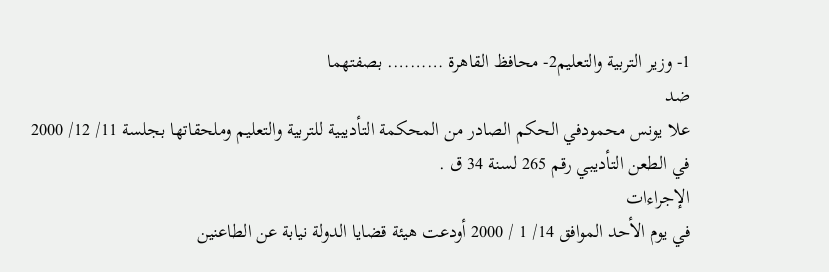1- وزير التربية والتعليم2- محافظ القاهرة ………. بصفتهما
ضد
علا يونس محمودفي الحكم الصادر من المحكمة التأديبية للتربية والتعليم وملحقاتها بجلسة 11/ 12/ 2000
في الطعن التأديبي رقم 265 لسنة 34 ق .
الإجراءات
في يوم الأحد الموافق 14/ 1 / 2000 أودعت هيئة قضايا الدولة نيابة عن الطاعنين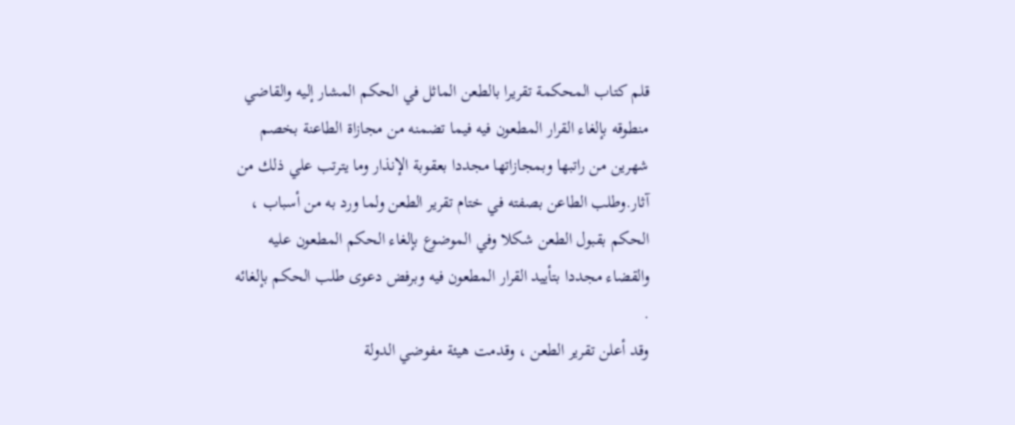قلم كتاب المحكمة تقريرا بالطعن الماثل في الحكم المشار إليه والقاضي منطوقه بإلغاء القرار المطعون فيه فيما تضمنه من مجازاة الطاعنة بخصم شهرين من راتبها وبمجازاتها مجددا بعقوبة الإنذار وما يترتب علي ذلك من آثار.وطلب الطاعن بصفته في ختام تقرير الطعن ولما ورد به من أسباب ، الحكم بقبول الطعن شكلا وفي الموضوع بإلغاء الحكم المطعون عليه والقضاء مجددا بتأييد القرار المطعون فيه وبرفض دعوى طلب الحكم بإلغائه .
وقد أعلن تقرير الطعن ، وقدمت هيئة مفوضي الدولة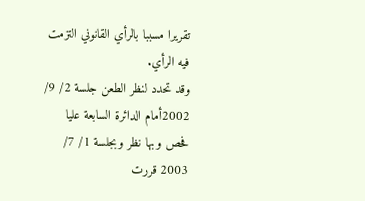تقريرا مسببا بالرأي القانوني التزمت فيه الرأي.
وقد تحدد لنظر الطعن جلسة 2/ 9/ 2002أمام الدائرة السابعة عليا فحص وبها نظر وبجلسة 1/ 7/ 2003 قررت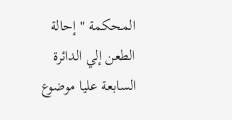المحكمة " إحالة الطعن إلي الدائرة السابعة عليا موضوع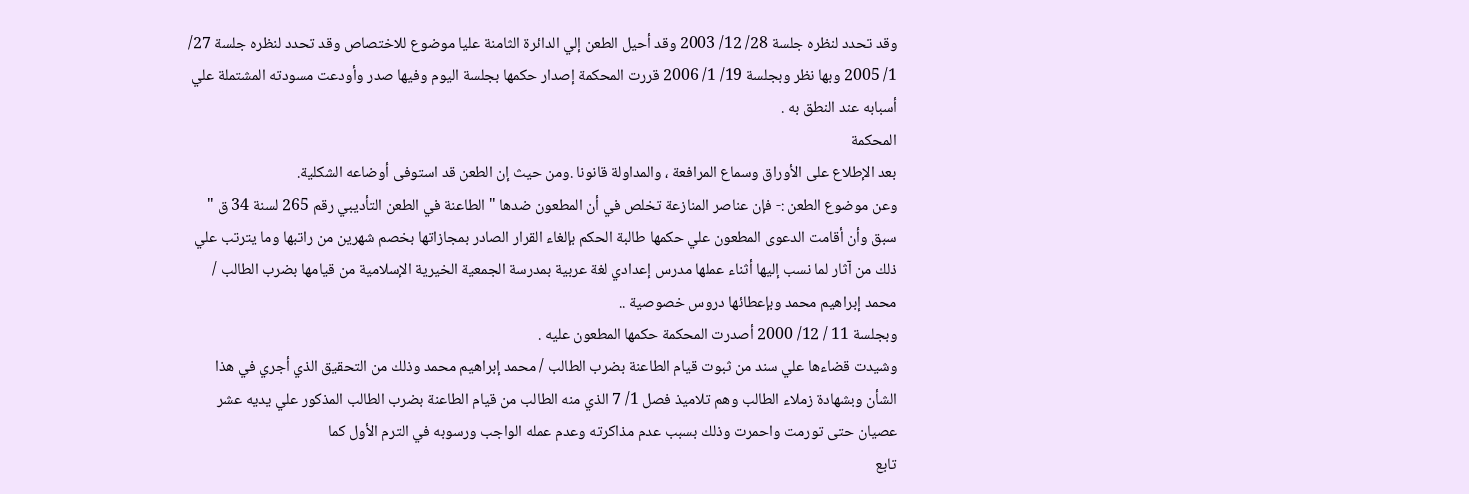وقد تحدد لنظره جلسة 28/ 12/ 2003 وقد أحيل الطعن إلي الدائرة الثامنة عليا موضوع للاختصاص وقد تحدد لنظره جلسة 27/ 1/ 2005 وبها نظر وبجلسة 19/ 1/ 2006 قررت المحكمة إصدار حكمها بجلسة اليوم وفيها صدر وأودعت مسودته المشتملة علي أسبابه عند النطق به .
المحكمة
بعد الإطلاع على الأوراق وسماع المرافعة ، والمداولة قانونا .ومن حيث إن الطعن قد استوفى أوضاعه الشكلية.
وعن موضوع الطعن :- فإن عناصر المنازعة تخلص في أن المطعون ضدها " الطاعنة في الطعن التأديبي رقم 265 لسنة 34 ق " سبق وأن أقامت الدعوى المطعون علي حكمها طالبة الحكم بإلغاء القرار الصادر بمجازاتها بخصم شهرين من راتبها وما يترتب علي ذلك من آثار لما نسب إليها أثناء عملها مدرس إعدادي لغة عربية بمدرسة الجمعية الخيرية الإسلامية من قيامها بضرب الطالب / محمد إبراهيم محمد وبإعطائها دروس خصوصية ..
وبجلسة 11 / 12/ 2000 أصدرت المحكمة حكمها المطعون عليه .
وشيدت قضاءها علي سند من ثبوت قيام الطاعنة بضرب الطالب / محمد إبراهيم محمد وذلك من التحقيق الذي أجري في هذا الشأن وبشهادة زملاء الطالب وهم تلاميذ فصل 1/ 7 الذي منه الطالب من قيام الطاعنة بضرب الطالب المذكور علي يديه عشر عصيان حتى تورمت واحمرت وذلك بسبب عدم مذاكرته وعدم عمله الواجب ورسوبه في الترم الأول كما
تابع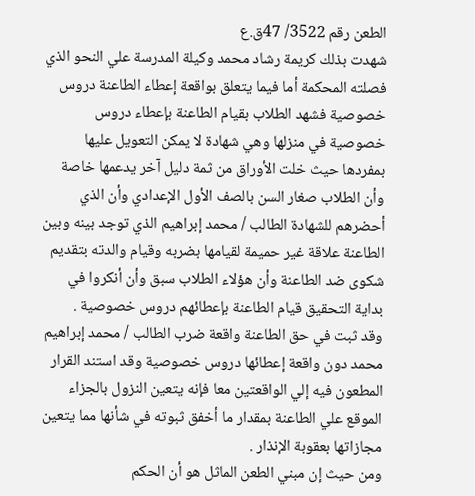الطعن رقم 3522/ 47ق.ع
شهدت بذلك كريمة رشاد محمد وكيلة المدرسة علي النحو الذي فصلته المحكمة أما فيما يتعلق بواقعة إعطاء الطاعنة دروس خصوصية فشهد الطلاب بقيام الطاعنة بإعطاء دروس خصوصية في منزلها وهي شهادة لا يمكن التعويل عليها بمفردها حيث خلت الأوراق من ثمة دليل آخر يدعمها خاصة وأن الطلاب صغار السن بالصف الأول الإعدادي وأن الذي أحضرهم للشهادة الطالب / محمد إبراهيم الذي توجد بينه وبين الطاعنة علاقة غير حميمة لقيامها بضربه وقيام والدته بتقديم شكوى ضد الطاعنة وأن هؤلاء الطلاب سبق وأن أنكروا في بداية التحقيق قيام الطاعنة بإعطائهم دروس خصوصية .
وقد ثبت في حق الطاعنة واقعة ضرب الطالب / محمد إبراهيم محمد دون واقعة إعطائها دروس خصوصية وقد استند القرار المطعون فيه إلي الواقعتين معا فإنه يتعين النزول بالجزاء الموقع علي الطاعنة بمقدار ما أخفق ثبوته في شأنها مما يتعين مجازاتها بعقوبة الإنذار .
ومن حيث إن مبني الطعن الماثل هو أن الحكم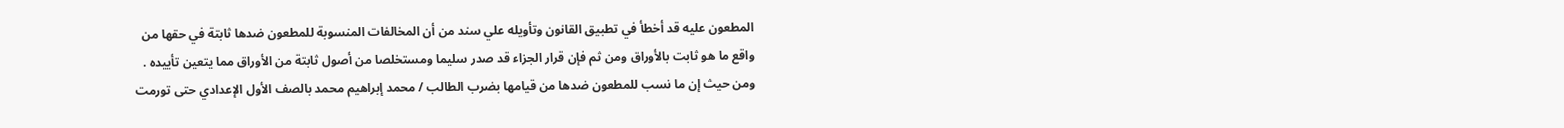المطعون عليه قد أخطأ في تطبيق القانون وتأويله علي سند من أن المخالفات المنسوبة للمطعون ضدها ثابتة في حقها من واقع ما هو ثابت بالأوراق ومن ثم فإن قرار الجزاء قد صدر سليما ومستخلصا من أصول ثابتة من الأوراق مما يتعين تأييده .
ومن حيث إن ما نسب للمطعون ضدها من قيامها بضرب الطالب / محمد إبراهيم محمد بالصف الأول الإعدادي حتى تورمت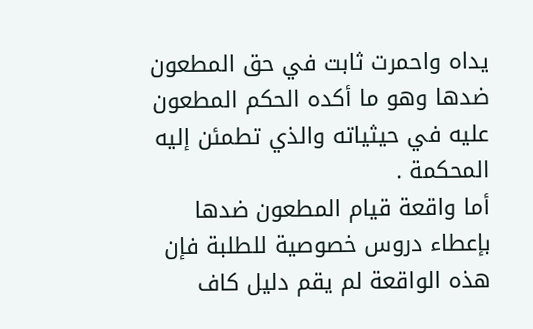يداه واحمرت ثابت في حق المطعون ضدها وهو ما أكده الحكم المطعون عليه في حيثياته والذي تطمئن إليه المحكمة .
أما واقعة قيام المطعون ضدها بإعطاء دروس خصوصية للطلبة فإن هذه الواقعة لم يقم دليل كاف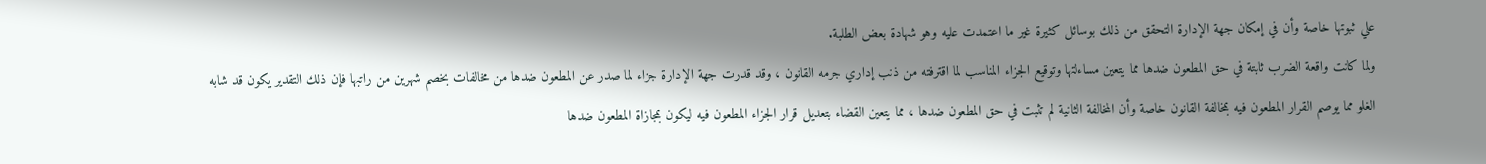علي ثبوتها خاصة وأن في إمكان جهة الإدارة التحقق من ذلك بوسائل كثيرة غير ما اعتمدت عليه وهو شهادة بعض الطلبة.
ولما كانت واقعة الضرب ثابتة في حق المطعون ضدها مما يتعين مساءلتها وتوقيع الجزاء المناسب لما اقترفته من ذنب إداري جرمه القانون ، وقد قدرت جهة الإدارة جزاء لما صدر عن المطعون ضدها من مخالفات بخصم شهرين من راتبها فإن ذلك التقدير يكون قد شابه الغلو مما يوصم القرار المطعون فيه بمخالفة القانون خاصة وأن المخالفة الثانية لم تثبت في حق المطعون ضدها ، مما يتعين القضاء بتعديل قرار الجزاء المطعون فيه ليكون بمجازاة المطعون ضدها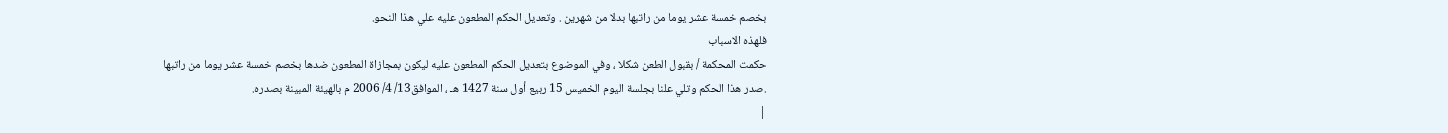بخصم خمسة عشر يوما من راتبها بدلا من شهرين . وتعديل الحكم المطعون عليه علي هذا النحو.
فلهذه الاسباب
حكمت المحكمة / بقبول الطعن شكلا ، وفي الموضوع بتعديل الحكم المطعون عليه ليكون بمجازاة المطعون ضدها بخصم خمسة عشر يوما من راتبها .صدر هذا الحكم وتلي علنا بجلسة اليوم الخميس 15 ربيع أول سنة 1427 هـ ، الموافق13/ 4/ 2006 م بالهيئة المبينة بصدره.
|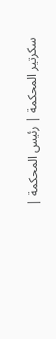سكرتير المحكمة | رئيس المحكمة |